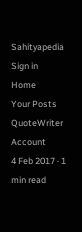Sahityapedia
Sign in
Home
Your Posts
QuoteWriter
Account
4 Feb 2017 · 1 min read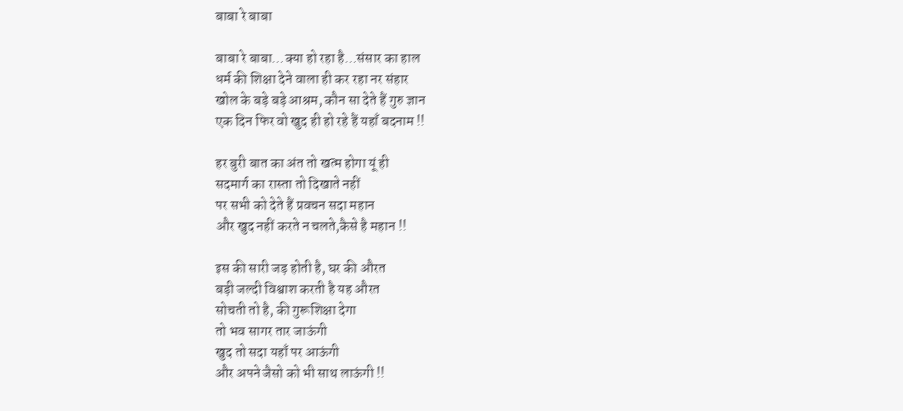बाबा रे बाबा

बाबा रे बाबा…क्या हो रहा है…संसार का हाल
धर्म की शिक्षा देने वाला ही कर रहा नर संहार
खोल के बड़े बड़े आश्रम, कौन सा देते हैं गुरु ज्ञान
एक दिन फिर वो खुद ही हो रहे हैं यहाँ बदनाम !!

हर बुरी बात का अंत तो खत्म होगा यूं ही
सदमार्ग का रास्ता तो दिखाते नहीं
पर सभी को देते हैं प्रवचन सदा महान
और खुद नहीं करते न चलते,कैसे है महान !!

इस की सारी जड़ होती है, घर की औरत
बड़ी जल्दी विश्वाश करती है यह औरत
सोचती तो है, की गुरूशिक्षा देगा
तो भव सागर तार जाऊंगी
खुद तो सदा यहाँ पर आऊंगी
और अपने जैसो को भी साथ लाऊंगी !!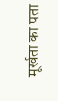मूर्खता का पता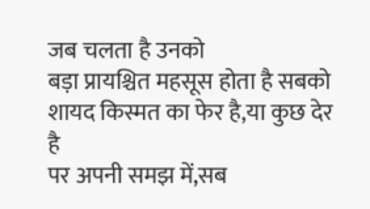जब चलता है उनको
बड़ा प्रायश्चित महसूस होता है सबको
शायद किस्मत का फेर है,या कुछ देर है
पर अपनी समझ में,सब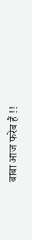बाबा आज फरेब हैं !!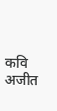कवि अजीत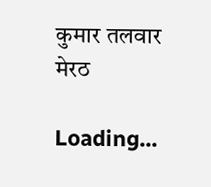कुमार तलवार
मेरठ

Loading...